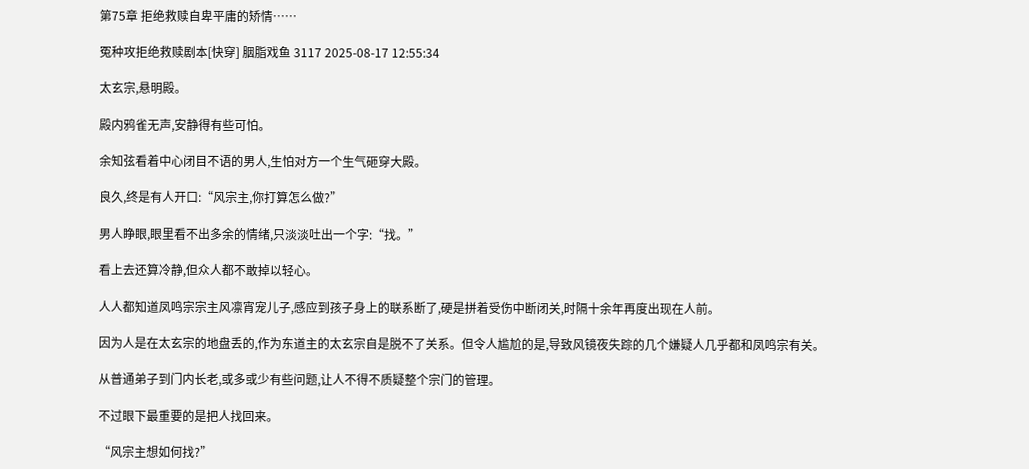第75章 拒绝救赎自卑平庸的矫情……

冤种攻拒绝救赎剧本[快穿] 胭脂戏鱼 3117 2025-08-17 12:55:34

太玄宗,悬明殿。

殿内鸦雀无声,安静得有些可怕。

余知弦看着中心闭目不语的男人,生怕对方一个生气砸穿大殿。

良久,终是有人开口:“风宗主,你打算怎么做?”

男人睁眼,眼里看不出多余的情绪,只淡淡吐出一个字:“找。”

看上去还算冷静,但众人都不敢掉以轻心。

人人都知道凤鸣宗宗主风凛宵宠儿子,感应到孩子身上的联系断了,硬是拼着受伤中断闭关,时隔十余年再度出现在人前。

因为人是在太玄宗的地盘丢的,作为东道主的太玄宗自是脱不了关系。但令人尴尬的是,导致风镜夜失踪的几个嫌疑人几乎都和凤鸣宗有关。

从普通弟子到门内长老,或多或少有些问题,让人不得不质疑整个宗门的管理。

不过眼下最重要的是把人找回来。

“风宗主想如何找?”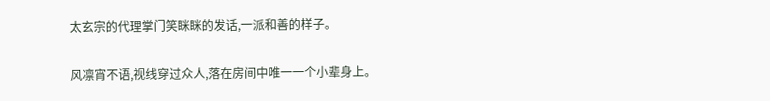太玄宗的代理掌门笑眯眯的发话,一派和善的样子。

风凛宵不语,视线穿过众人,落在房间中唯一一个小辈身上。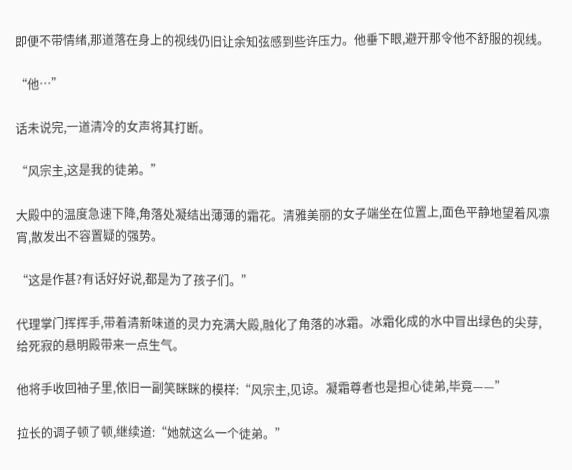即便不带情绪,那道落在身上的视线仍旧让余知弦感到些许压力。他垂下眼,避开那令他不舒服的视线。

“他…”

话未说完,一道清冷的女声将其打断。

“风宗主,这是我的徒弟。”

大殿中的温度急速下降,角落处凝结出薄薄的霜花。清雅美丽的女子端坐在位置上,面色平静地望着风凛宵,散发出不容置疑的强势。

“这是作甚?有话好好说,都是为了孩子们。”

代理掌门挥挥手,带着清新味道的灵力充满大殿,融化了角落的冰霜。冰霜化成的水中冒出绿色的尖芽,给死寂的悬明殿带来一点生气。

他将手收回袖子里,依旧一副笑眯眯的模样:“风宗主,见谅。凝霜尊者也是担心徒弟,毕竟——”

拉长的调子顿了顿,继续道:“她就这么一个徒弟。”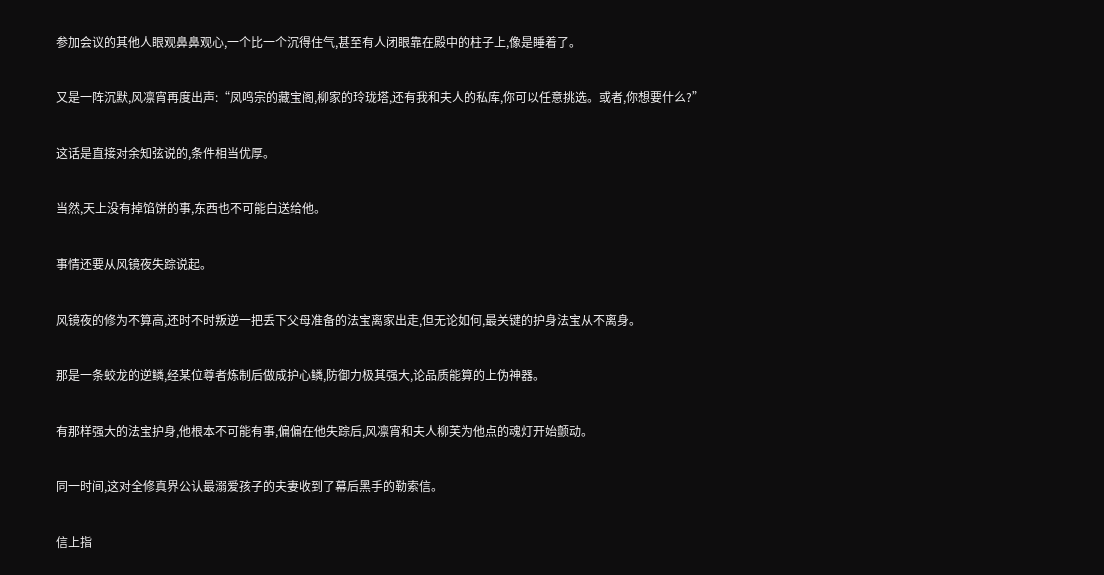参加会议的其他人眼观鼻鼻观心,一个比一个沉得住气,甚至有人闭眼靠在殿中的柱子上,像是睡着了。

又是一阵沉默,风凛宵再度出声:“凤鸣宗的藏宝阁,柳家的玲珑塔,还有我和夫人的私库,你可以任意挑选。或者,你想要什么?”

这话是直接对余知弦说的,条件相当优厚。

当然,天上没有掉馅饼的事,东西也不可能白送给他。

事情还要从风镜夜失踪说起。

风镜夜的修为不算高,还时不时叛逆一把丢下父母准备的法宝离家出走,但无论如何,最关键的护身法宝从不离身。

那是一条蛟龙的逆鳞,经某位尊者炼制后做成护心鳞,防御力极其强大,论品质能算的上伪神器。

有那样强大的法宝护身,他根本不可能有事,偏偏在他失踪后,风凛宵和夫人柳芙为他点的魂灯开始颤动。

同一时间,这对全修真界公认最溺爱孩子的夫妻收到了幕后黑手的勒索信。

信上指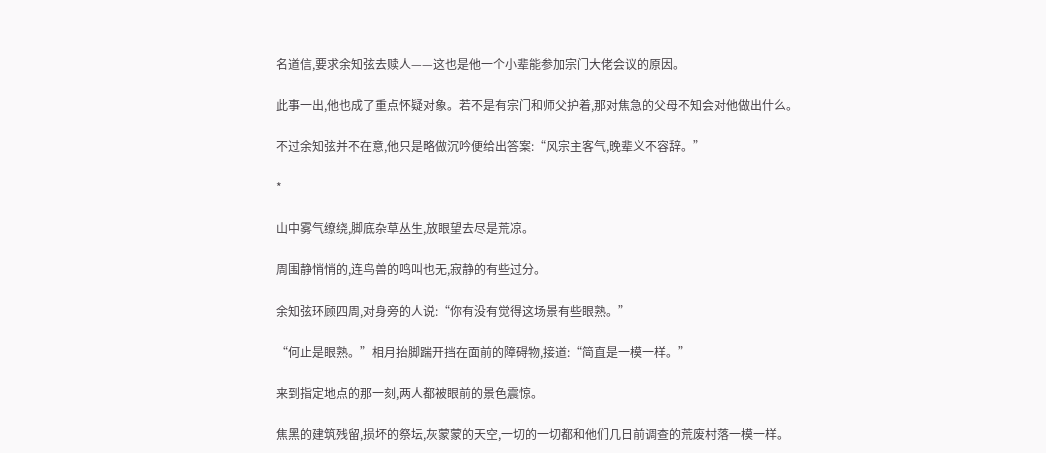名道信,要求余知弦去赎人——这也是他一个小辈能参加宗门大佬会议的原因。

此事一出,他也成了重点怀疑对象。若不是有宗门和师父护着,那对焦急的父母不知会对他做出什么。

不过余知弦并不在意,他只是略做沉吟便给出答案:“风宗主客气,晚辈义不容辞。”

*

山中雾气缭绕,脚底杂草丛生,放眼望去尽是荒凉。

周围静悄悄的,连鸟兽的鸣叫也无,寂静的有些过分。

余知弦环顾四周,对身旁的人说:“你有没有觉得这场景有些眼熟。”

“何止是眼熟。”相月抬脚踹开挡在面前的障碍物,接道:“简直是一模一样。”

来到指定地点的那一刻,两人都被眼前的景色震惊。

焦黑的建筑残留,损坏的祭坛,灰蒙蒙的天空,一切的一切都和他们几日前调查的荒废村落一模一样。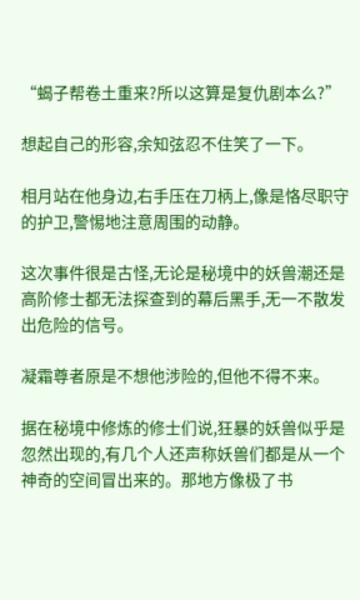“蝎子帮卷土重来?所以这算是复仇剧本么?”

想起自己的形容,余知弦忍不住笑了一下。

相月站在他身边,右手压在刀柄上,像是恪尽职守的护卫,警惕地注意周围的动静。

这次事件很是古怪,无论是秘境中的妖兽潮还是高阶修士都无法探查到的幕后黑手,无一不散发出危险的信号。

凝霜尊者原是不想他涉险的,但他不得不来。

据在秘境中修炼的修士们说,狂暴的妖兽似乎是忽然出现的,有几个人还声称妖兽们都是从一个神奇的空间冒出来的。那地方像极了书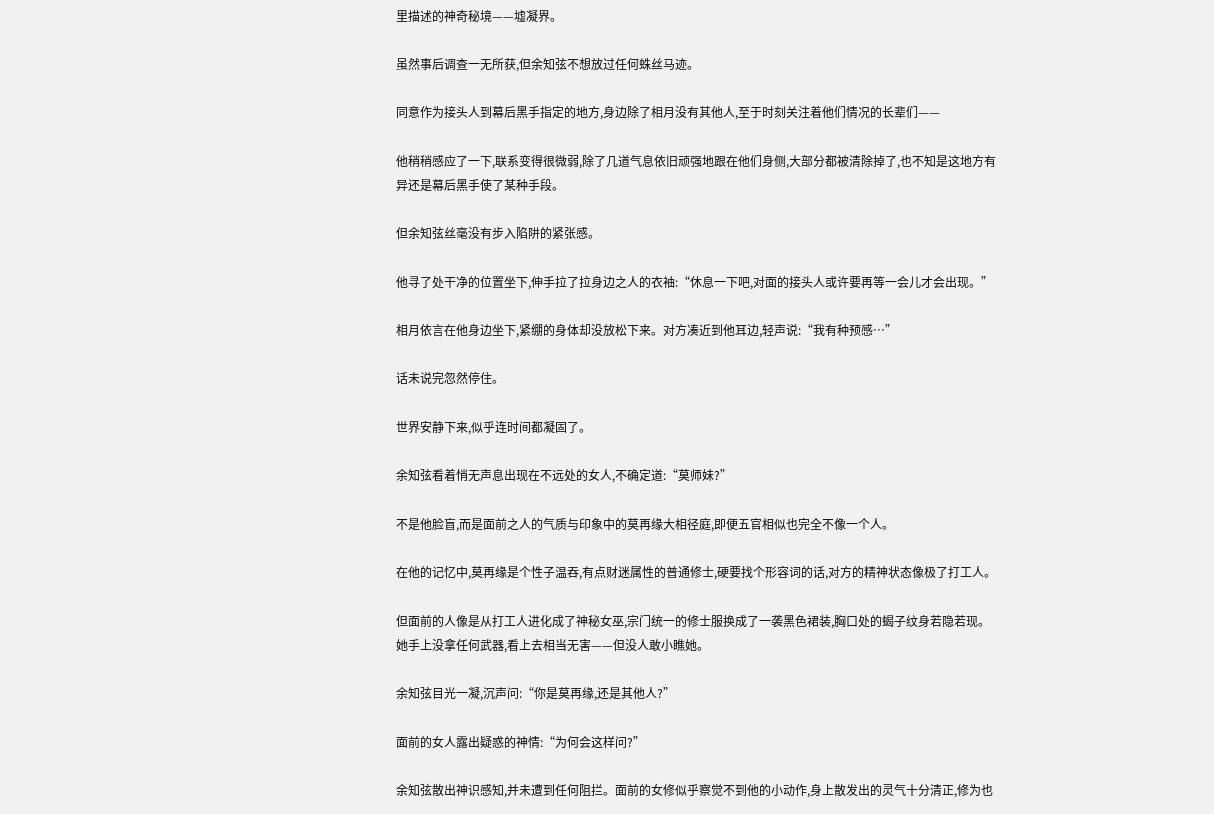里描述的神奇秘境——墟凝界。

虽然事后调查一无所获,但余知弦不想放过任何蛛丝马迹。

同意作为接头人到幕后黑手指定的地方,身边除了相月没有其他人,至于时刻关注着他们情况的长辈们——

他稍稍感应了一下,联系变得很微弱,除了几道气息依旧顽强地跟在他们身侧,大部分都被清除掉了,也不知是这地方有异还是幕后黑手使了某种手段。

但余知弦丝毫没有步入陷阱的紧张感。

他寻了处干净的位置坐下,伸手拉了拉身边之人的衣袖:“休息一下吧,对面的接头人或许要再等一会儿才会出现。”

相月依言在他身边坐下,紧绷的身体却没放松下来。对方凑近到他耳边,轻声说:“我有种预感…”

话未说完忽然停住。

世界安静下来,似乎连时间都凝固了。

余知弦看着悄无声息出现在不远处的女人,不确定道:“莫师妹?”

不是他脸盲,而是面前之人的气质与印象中的莫再缘大相径庭,即便五官相似也完全不像一个人。

在他的记忆中,莫再缘是个性子温吞,有点财迷属性的普通修士,硬要找个形容词的话,对方的精神状态像极了打工人。

但面前的人像是从打工人进化成了神秘女巫,宗门统一的修士服换成了一袭黑色裙装,胸口处的蝎子纹身若隐若现。她手上没拿任何武器,看上去相当无害——但没人敢小瞧她。

余知弦目光一凝,沉声问:“你是莫再缘,还是其他人?”

面前的女人露出疑惑的神情:“为何会这样问?”

余知弦散出神识感知,并未遭到任何阻拦。面前的女修似乎察觉不到他的小动作,身上散发出的灵气十分清正,修为也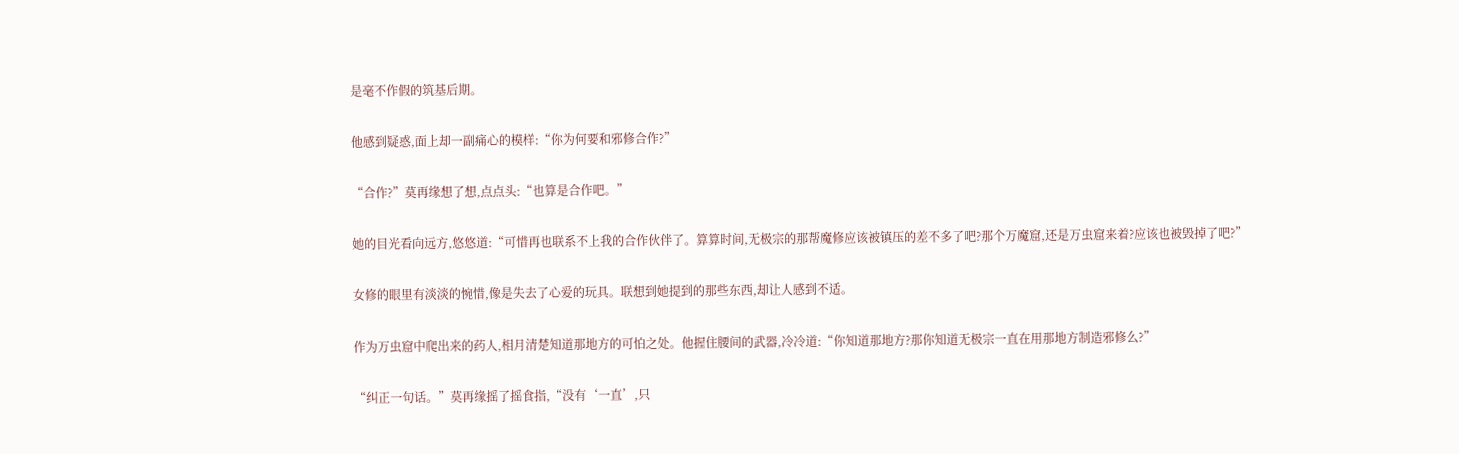是毫不作假的筑基后期。

他感到疑惑,面上却一副痛心的模样:“你为何要和邪修合作?”

“合作?”莫再缘想了想,点点头:“也算是合作吧。”

她的目光看向远方,悠悠道:“可惜再也联系不上我的合作伙伴了。算算时间,无极宗的那帮魔修应该被镇压的差不多了吧?那个万魔窟,还是万虫窟来着?应该也被毁掉了吧?”

女修的眼里有淡淡的惋惜,像是失去了心爱的玩具。联想到她提到的那些东西,却让人感到不适。

作为万虫窟中爬出来的药人,相月清楚知道那地方的可怕之处。他握住腰间的武器,冷冷道:“你知道那地方?那你知道无极宗一直在用那地方制造邪修么?”

“纠正一句话。”莫再缘摇了摇食指,“没有‘一直’,只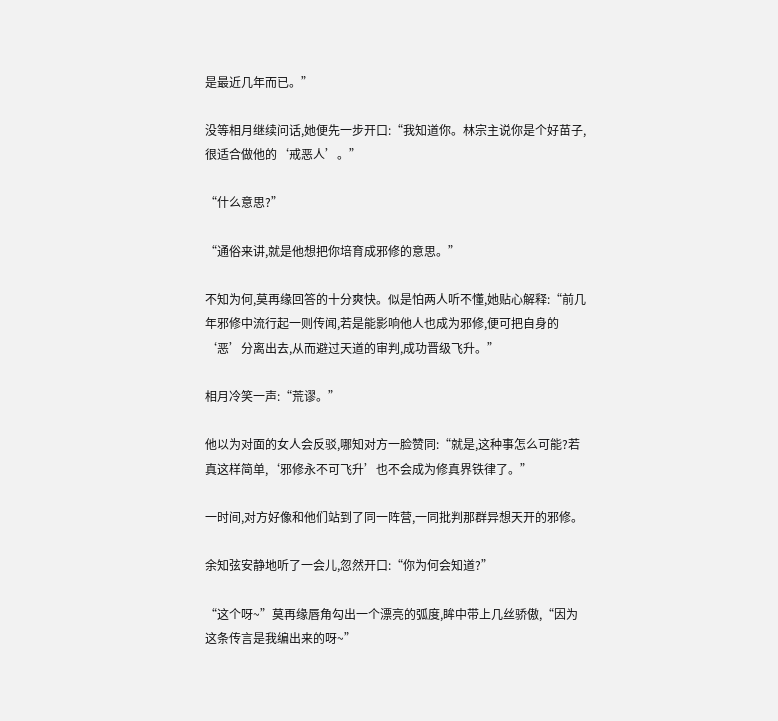是最近几年而已。”

没等相月继续问话,她便先一步开口:“我知道你。林宗主说你是个好苗子,很适合做他的‘戒恶人’。”

“什么意思?”

“通俗来讲,就是他想把你培育成邪修的意思。”

不知为何,莫再缘回答的十分爽快。似是怕两人听不懂,她贴心解释:“前几年邪修中流行起一则传闻,若是能影响他人也成为邪修,便可把自身的‘恶’分离出去,从而避过天道的审判,成功晋级飞升。”

相月冷笑一声:“荒谬。”

他以为对面的女人会反驳,哪知对方一脸赞同:“就是,这种事怎么可能?若真这样简单,‘邪修永不可飞升’也不会成为修真界铁律了。”

一时间,对方好像和他们站到了同一阵营,一同批判那群异想天开的邪修。

余知弦安静地听了一会儿,忽然开口:“你为何会知道?”

“这个呀~”莫再缘唇角勾出一个漂亮的弧度,眸中带上几丝骄傲,“因为这条传言是我编出来的呀~”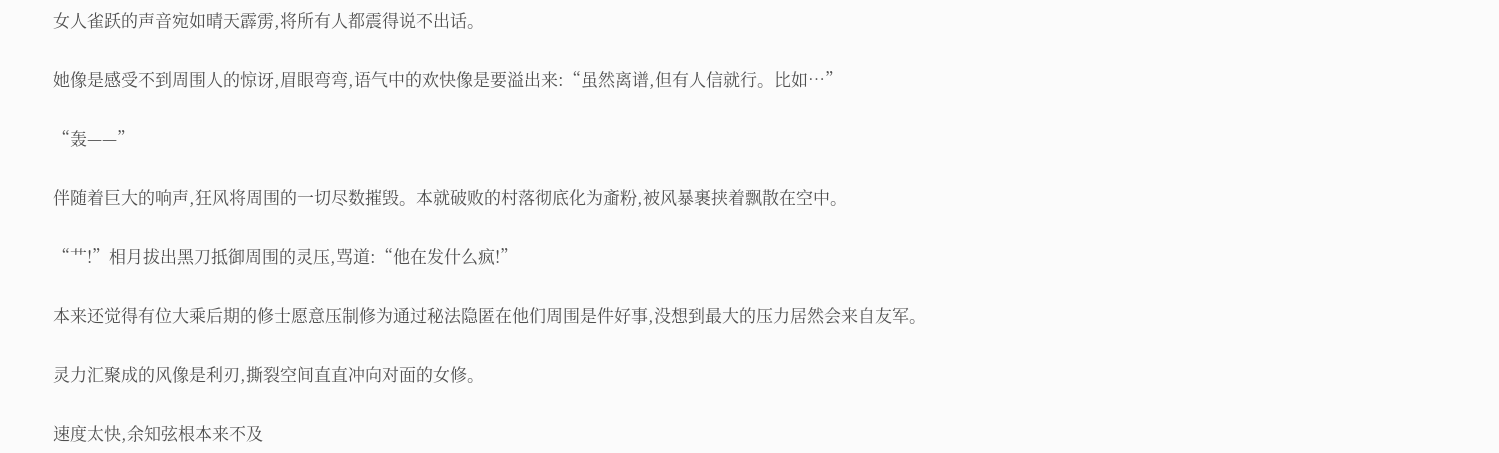女人雀跃的声音宛如晴天霹雳,将所有人都震得说不出话。

她像是感受不到周围人的惊讶,眉眼弯弯,语气中的欢快像是要溢出来:“虽然离谱,但有人信就行。比如…”

“轰——”

伴随着巨大的响声,狂风将周围的一切尽数摧毁。本就破败的村落彻底化为齑粉,被风暴裹挟着飘散在空中。

“艹!”相月拔出黑刀抵御周围的灵压,骂道:“他在发什么疯!”

本来还觉得有位大乘后期的修士愿意压制修为通过秘法隐匿在他们周围是件好事,没想到最大的压力居然会来自友军。

灵力汇聚成的风像是利刃,撕裂空间直直冲向对面的女修。

速度太快,余知弦根本来不及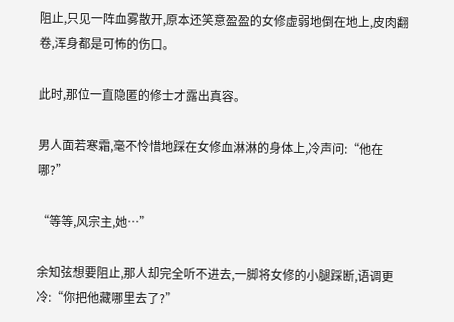阻止,只见一阵血雾散开,原本还笑意盈盈的女修虚弱地倒在地上,皮肉翻卷,浑身都是可怖的伤口。

此时,那位一直隐匿的修士才露出真容。

男人面若寒霜,毫不怜惜地踩在女修血淋淋的身体上,冷声问:“他在哪?”

“等等,风宗主,她…”

余知弦想要阻止,那人却完全听不进去,一脚将女修的小腿踩断,语调更冷:“你把他藏哪里去了?”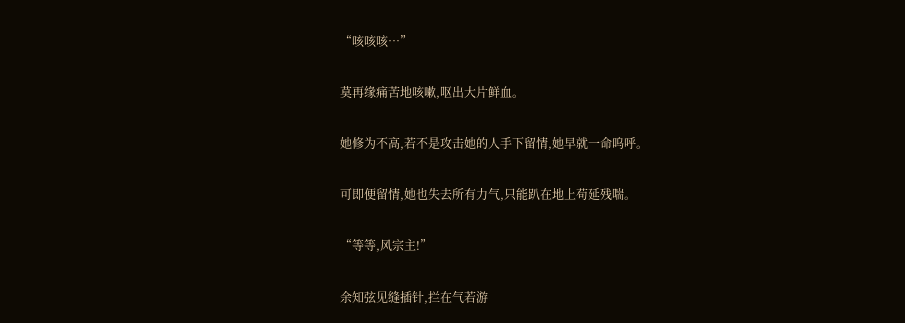“咳咳咳…”

莫再缘痛苦地咳嗽,呕出大片鲜血。

她修为不高,若不是攻击她的人手下留情,她早就一命呜呼。

可即便留情,她也失去所有力气,只能趴在地上苟延残喘。

“等等,风宗主!”

余知弦见缝插针,拦在气若游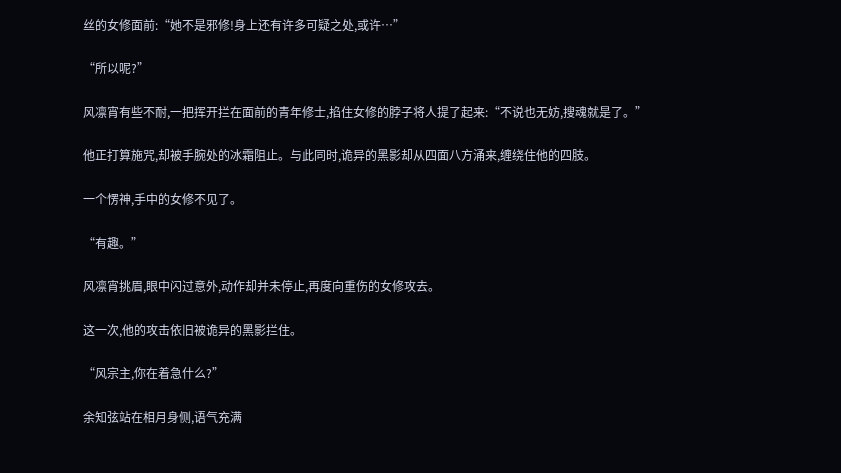丝的女修面前:“她不是邪修!身上还有许多可疑之处,或许…”

“所以呢?”

风凛宵有些不耐,一把挥开拦在面前的青年修士,掐住女修的脖子将人提了起来:“不说也无妨,搜魂就是了。”

他正打算施咒,却被手腕处的冰霜阻止。与此同时,诡异的黑影却从四面八方涌来,缠绕住他的四肢。

一个愣神,手中的女修不见了。

“有趣。”

风凛宵挑眉,眼中闪过意外,动作却并未停止,再度向重伤的女修攻去。

这一次,他的攻击依旧被诡异的黑影拦住。

“风宗主,你在着急什么?”

余知弦站在相月身侧,语气充满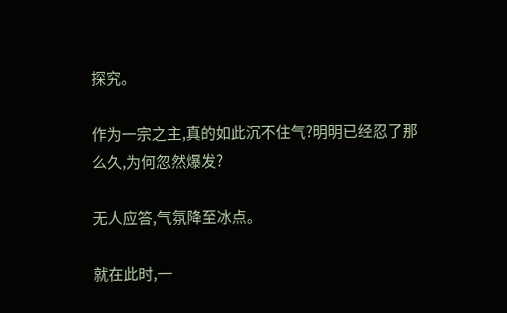探究。

作为一宗之主,真的如此沉不住气?明明已经忍了那么久,为何忽然爆发?

无人应答,气氛降至冰点。

就在此时,一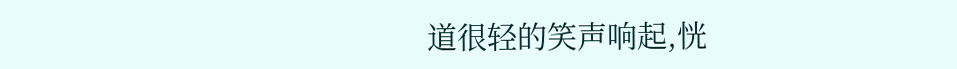道很轻的笑声响起,恍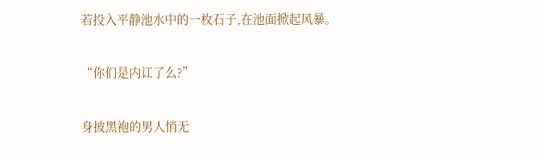若投入平静池水中的一枚石子,在池面掀起风暴。

“你们是内讧了么?”

身披黑袍的男人悄无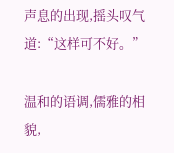声息的出现,摇头叹气道:“这样可不好。”

温和的语调,儒雅的相貌,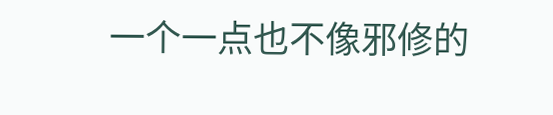一个一点也不像邪修的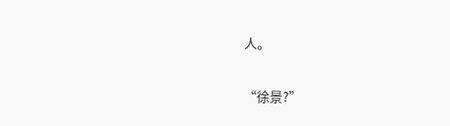人。

“徐景?”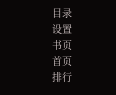目录
设置
书页
首页
排行